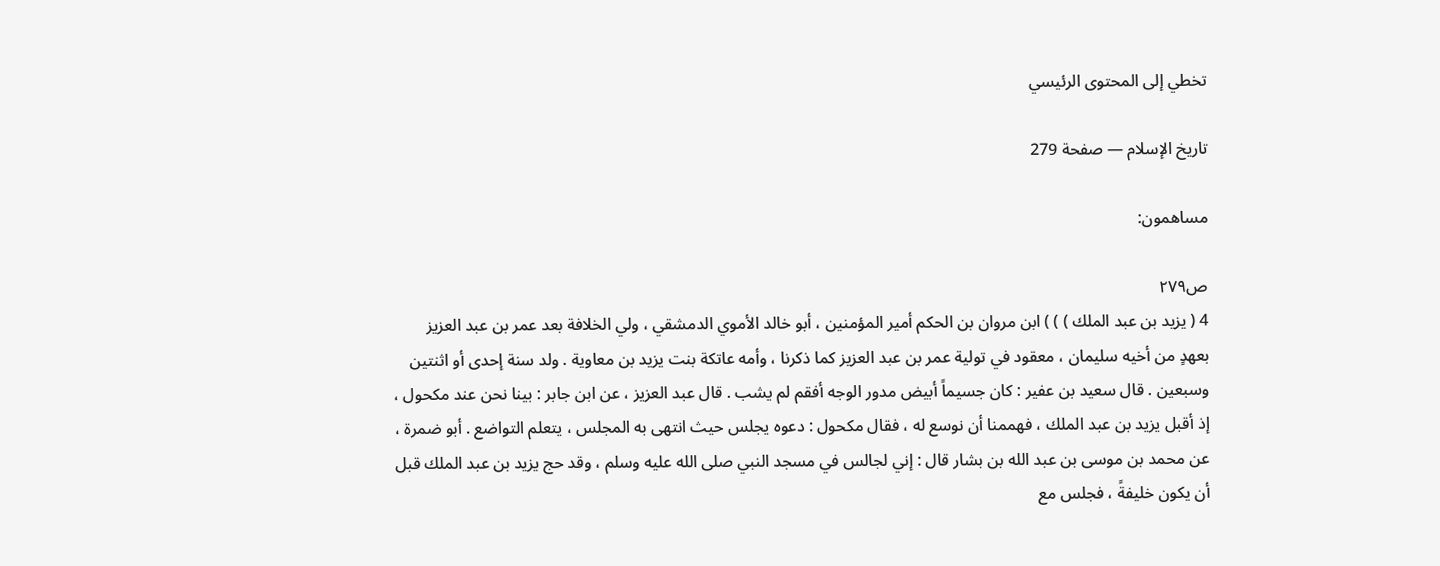تخطي إلى المحتوى الرئيسي

تاريخ الإسلام — صفحة 279

مساهمون:

ص٢٧٩
4 ( يزيد بن عبد الملك ) ) ) ابن مروان بن الحكم أمير المؤمنين ، أبو خالد الأموي الدمشقي ، ولي الخلافة بعد عمر بن عبد العزيز بعهدٍ من أخيه سليمان ، معقود في تولية عمر بن عبد العزيز كما ذكرنا ، وأمه عاتكة بنت يزيد بن معاوية . ولد سنة إحدى أو اثنتين وسبعين . قال سعيد بن عفير : كان جسيماً أبيض مدور الوجه أفقم لم يشب . قال عبد العزيز ، عن ابن جابر : بينا نحن عند مكحول ، إذ أقبل يزيد بن عبد الملك ، فهممنا أن نوسع له ، فقال مكحول : دعوه يجلس حيث انتهى به المجلس ، يتعلم التواضع . أبو ضمرة ، عن محمد بن موسى بن عبد الله بن بشار قال : إني لجالس في مسجد النبي صلى الله عليه وسلم ، وقد حج يزيد بن عبد الملك قبل أن يكون خليفةً ، فجلس مع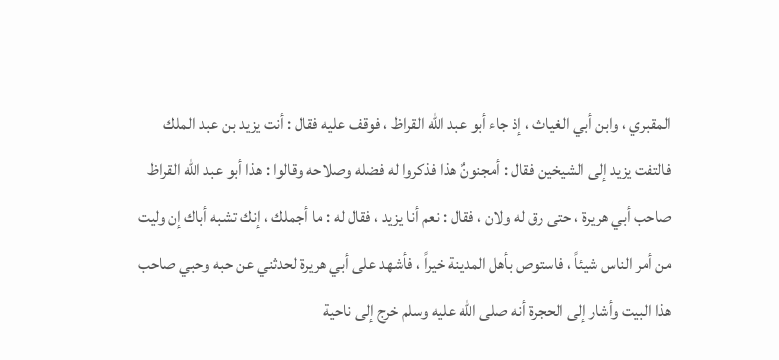المقبري ، وابن أبي الغياث ، إذ جاء أبو عبد الله القراظ ، فوقف عليه فقال : أنت يزيد بن عبد الملك فالتفت يزيد إلى الشيخين فقال : أمجنونٌ هذا فذكروا له فضله وصلاحه وقالوا : هذا أبو عبد الله القراظ صاحب أبي هريرة ، حتى رق له ولان ، فقال : نعم أنا يزيد ، فقال له : ما أجملك ، إنك تشبه أباك إن وليت من أمر الناس شيئاً ، فاستوص بأهل المدينة خيراً ، فأشهد على أبي هريرة لحدثني عن حبه وحبي صاحب هذا البيت وأشار إلى الحجرة أنه صلى الله عليه وسلم خرج إلى ناحية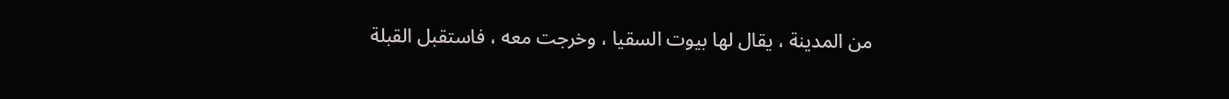من المدينة ، يقال لها بيوت السقيا ، وخرجت معه ، فاستقبل القبلة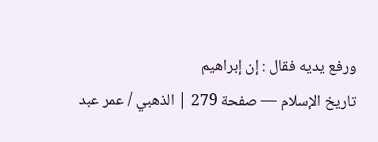ورفع يديه فقال : إن إبراهيم
تاريخ الإسلام — صفحة 279 | الذهبي / عمر عبد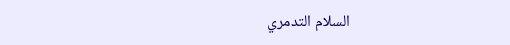السلام التدمري